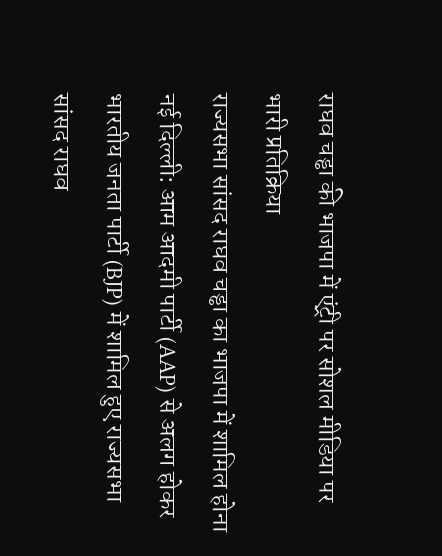राघव चड्ढा की भाजपा में एंट्री पर सोशल मीडिया पर भारी प्रतिक्रिया
राज्यसभा सांसद राघव चड्ढा का भाजपा में शामिल होना
नई दिल्ली: आम आदमी पार्टी (AAP) से अलग होकर भारतीय जनता पार्टी (BJP) में शामिल हुए राज्यसभा सांसद राघव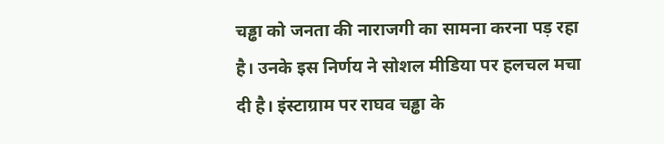चड्ढा को जनता की नाराजगी का सामना करना पड़ रहा है। उनके इस निर्णय ने सोशल मीडिया पर हलचल मचा दी है। इंस्टाग्राम पर राघव चड्ढा के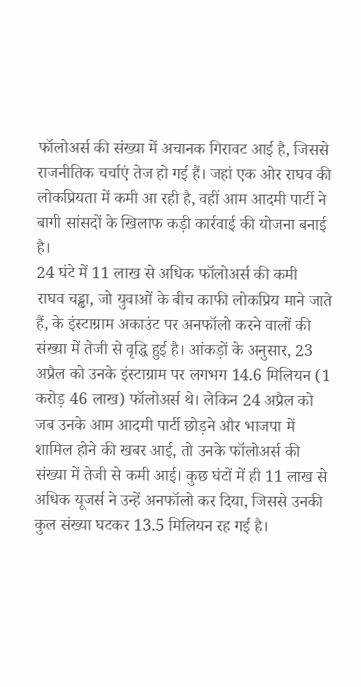फॉलोअर्स की संख्या में अचानक गिरावट आई है, जिससे राजनीतिक चर्चाएं तेज हो गई हैं। जहां एक ओर राघव की लोकप्रियता में कमी आ रही है, वहीं आम आदमी पार्टी ने बागी सांसदों के खिलाफ कड़ी कार्रवाई की योजना बनाई है।
24 घंटे में 11 लाख से अधिक फॉलोअर्स की कमी
राघव चड्ढा, जो युवाओं के बीच काफी लोकप्रिय माने जाते हैं, के इंस्टाग्राम अकाउंट पर अनफॉलो करने वालों की संख्या में तेजी से वृद्धि हुई है। आंकड़ों के अनुसार, 23 अप्रैल को उनके इंस्टाग्राम पर लगभग 14.6 मिलियन (1 करोड़ 46 लाख) फॉलोअर्स थे। लेकिन 24 अप्रैल को जब उनके आम आदमी पार्टी छोड़ने और भाजपा में शामिल होने की खबर आई, तो उनके फॉलोअर्स की संख्या में तेजी से कमी आई। कुछ घंटों में ही 11 लाख से अधिक यूजर्स ने उन्हें अनफॉलो कर दिया, जिससे उनकी कुल संख्या घटकर 13.5 मिलियन रह गई है।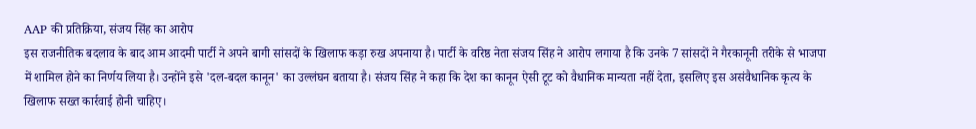AAP की प्रतिक्रिया, संजय सिंह का आरोप
इस राजनीतिक बदलाव के बाद आम आदमी पार्टी ने अपने बागी सांसदों के खिलाफ कड़ा रुख अपनाया है। पार्टी के वरिष्ठ नेता संजय सिंह ने आरोप लगाया है कि उनके 7 सांसदों ने गैरकानूनी तरीके से भाजपा में शामिल होने का निर्णय लिया है। उन्होंने इसे 'दल-बदल कानून' का उल्लंघन बताया है। संजय सिंह ने कहा कि देश का कानून ऐसी टूट को वैधानिक मान्यता नहीं देता, इसलिए इस असंवैधानिक कृत्य के खिलाफ सख्त कार्रवाई होनी चाहिए।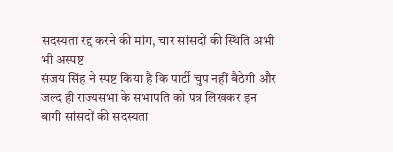सदस्यता रद्द करने की मांग, चार सांसदों की स्थिति अभी भी अस्पष्ट
संजय सिंह ने स्पष्ट किया है कि पार्टी चुप नहीं बैठेगी और जल्द ही राज्यसभा के सभापति को पत्र लिखकर इन बागी सांसदों की सदस्यता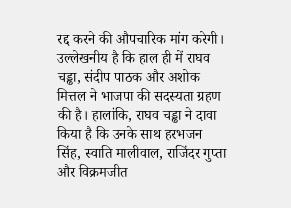रद्द करने की औपचारिक मांग करेगी। उल्लेखनीय है कि हाल ही में राघव चड्ढा, संदीप पाठक और अशोक मित्तल ने भाजपा की सदस्यता ग्रहण की है। हालांकि, राघव चड्ढा ने दावा किया है कि उनके साथ हरभजन सिंह, स्वाति मालीवाल, राजिंदर गुप्ता और विक्रमजीत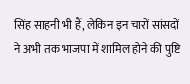सिंह साहनी भी हैं, लेकिन इन चारों सांसदों ने अभी तक भाजपा में शामिल होने की पुष्टि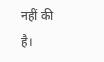नहीं की है।